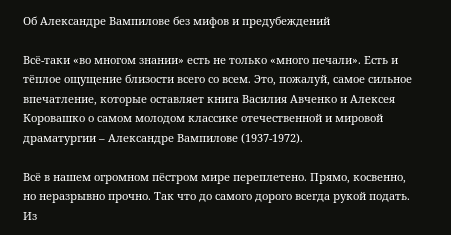Об Александре Вампилове без мифов и предубеждений

Всё-таки «во многом знании» есть не только «много печали». Есть и тёплое ощущение близости всего со всем. Это, пожалуй, самое сильное впечатление, которые оставляет книга Василия Авченко и Алексея Коровашко о самом молодом классике отечественной и мировой драматургии – Александре Вампилове (1937-1972).

Всё в нашем огромном пёстром мире переплетено. Прямо, косвенно, но неразрывно прочно. Так что до самого дорого всегда рукой подать. Из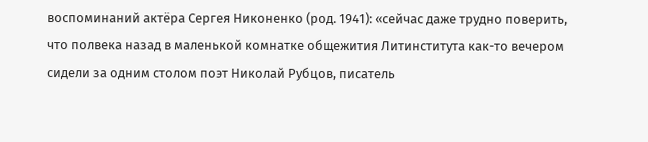воспоминаний актёра Сергея Никоненко (род. 1941): «сейчас даже трудно поверить, что полвека назад в маленькой комнатке общежития Литинститута как-то вечером сидели за одним столом поэт Николай Рубцов, писатель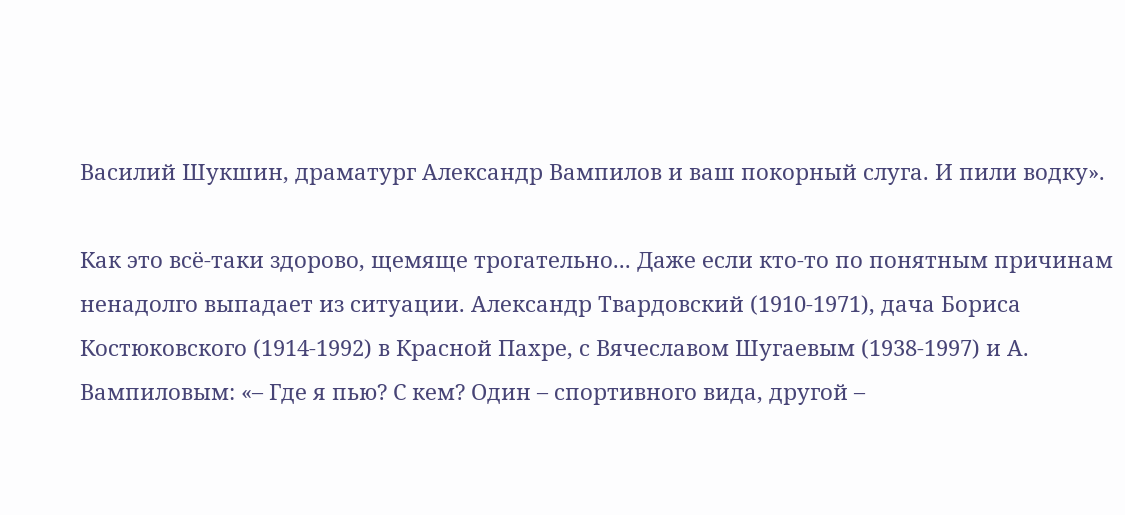Василий Шукшин, драматург Александр Вампилов и ваш покорный слуга. И пили водку».

Как это всё-таки здорово, щемяще трогательно... Даже если кто-то по понятным причинам ненадолго выпадает из ситуации. Александр Твардовский (1910-1971), дача Бориса Костюковского (1914-1992) в Красной Пахре, с Вячеславом Шугаевым (1938-1997) и А. Вампиловым: «– Где я пью? С кем? Один – спортивного вида, другой –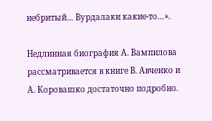небритый… Вурдалаки какие-то…».

Недлинная биография А. Вампилова рассматривается в книге В. Авченко и А. Коровашко достаточно подробно.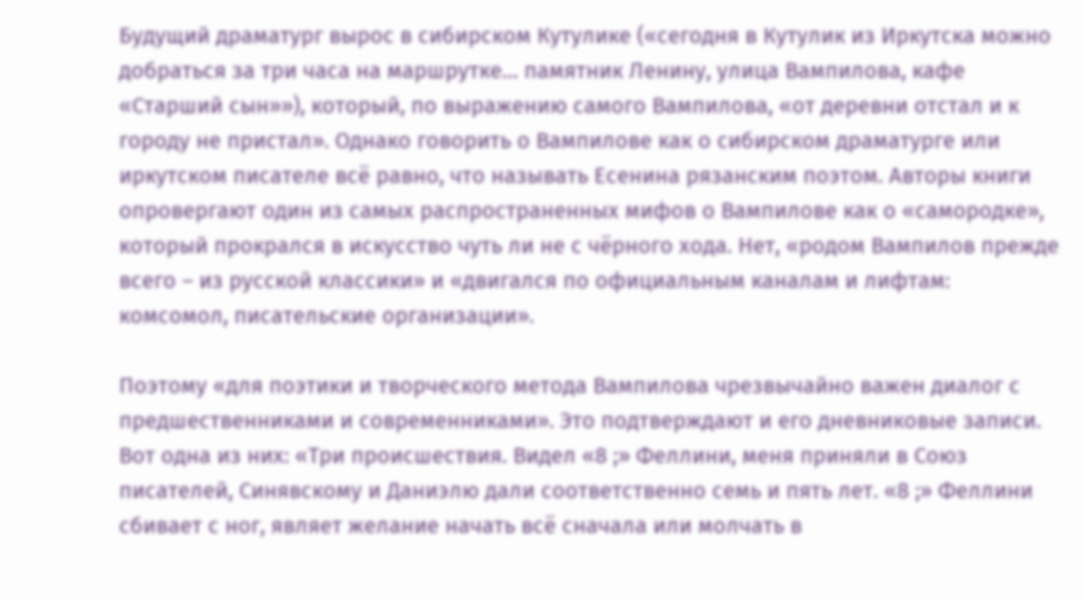Будущий драматург вырос в сибирском Кутулике («сегодня в Кутулик из Иркутска можно добраться за три часа на маршрутке… памятник Ленину, улица Вампилова, кафе «Старший сын»»), который, по выражению самого Вампилова, «от деревни отстал и к городу не пристал». Однако говорить о Вампилове как о сибирском драматурге или иркутском писателе всё равно, что называть Есенина рязанским поэтом. Авторы книги опровергают один из самых распространенных мифов о Вампилове как о «самородке», который прокрался в искусство чуть ли не с чёрного хода. Нет, «родом Вампилов прежде всего – из русской классики» и «двигался по официальным каналам и лифтам: комсомол, писательские организации».

Поэтому «для поэтики и творческого метода Вампилова чрезвычайно важен диалог с предшественниками и современниками». Это подтверждают и его дневниковые записи. Вот одна из них: «Три происшествия. Видел «8 ;» Феллини, меня приняли в Союз писателей, Синявскому и Даниэлю дали соответственно семь и пять лет. «8 ;» Феллини сбивает с ног, являет желание начать всё сначала или молчать в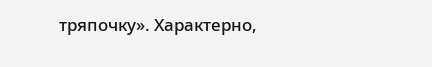тряпочку». Характерно,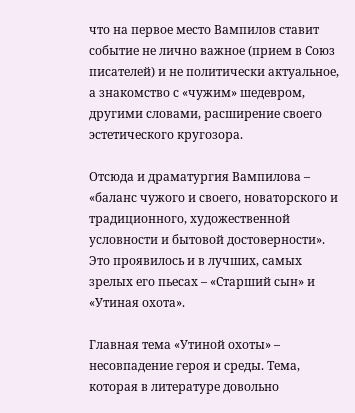что на первое место Вампилов ставит событие не лично важное (прием в Союз писателей) и не политически актуальное, а знакомство с «чужим» шедевром, другими словами, расширение своего эстетического кругозора.

Отсюда и драматургия Вампилова – «баланс чужого и своего, новаторского и традиционного, художественной условности и бытовой достоверности». Это проявилось и в лучших, самых зрелых его пьесах – «Старший сын» и «Утиная охота».

Главная тема «Утиной охоты» – несовпадение героя и среды. Тема, которая в литературе довольно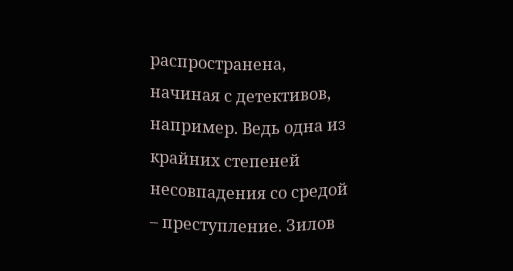распространена, начиная с детективов, например. Ведь одна из крайних степеней несовпадения со средой – преступление. Зилов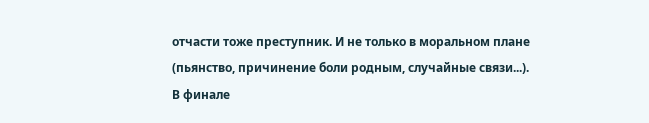отчасти тоже преступник. И не только в моральном плане (пьянство, причинение боли родным, случайные связи...). В финале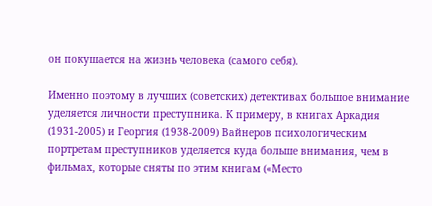он покушается на жизнь человека (самого себя).

Именно поэтому в лучших (советских) детективах большое внимание уделяется личности преступника. К примеру, в книгах Аркадия (1931-2005) и Георгия (1938-2009) Вайнеров психологическим портретам преступников уделяется куда больше внимания, чем в фильмах, которые сняты по этим книгам («Место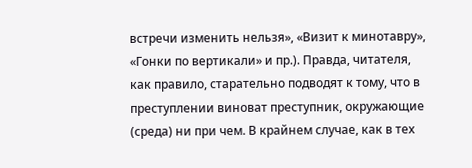встречи изменить нельзя», «Визит к минотавру», «Гонки по вертикали» и пр.). Правда, читателя, как правило, старательно подводят к тому, что в преступлении виноват преступник, окружающие (среда) ни при чем. В крайнем случае, как в тех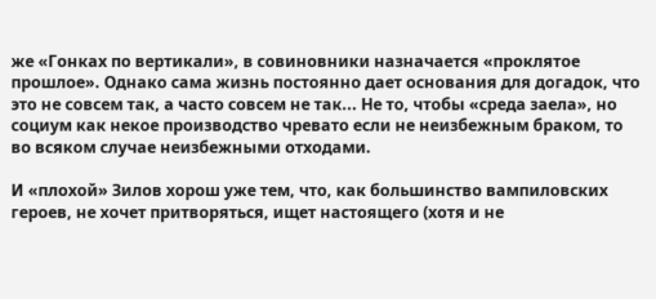же «Гонках по вертикали», в совиновники назначается «проклятое прошлое». Однако сама жизнь постоянно дает основания для догадок, что это не совсем так, а часто совсем не так... Не то, чтобы «среда заела», но социум как некое производство чревато если не неизбежным браком, то во всяком случае неизбежными отходами.

И «плохой» Зилов хорош уже тем, что, как большинство вампиловских героев, не хочет притворяться, ищет настоящего (хотя и не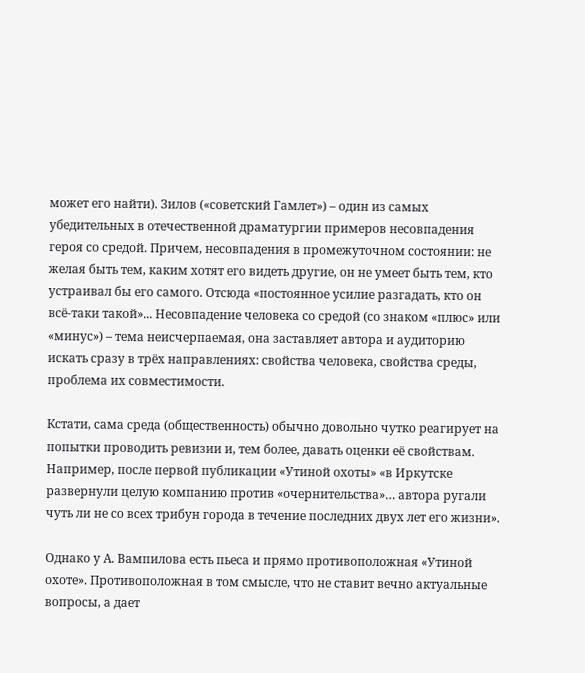может его найти). Зилов («советский Гамлет») – один из самых убедительных в отечественной драматургии примеров несовпадения героя со средой. Причем, несовпадения в промежуточном состоянии: не желая быть тем, каким хотят его видеть другие, он не умеет быть тем, кто устраивал бы его самого. Отсюда «постоянное усилие разгадать, кто он всё-таки такой»... Несовпадение человека со средой (со знаком «плюс» или «минус») – тема неисчерпаемая, она заставляет автора и аудиторию искать сразу в трёх направлениях: свойства человека, свойства среды, проблема их совместимости.

Кстати, сама среда (общественность) обычно довольно чутко реагирует на попытки проводить ревизии и, тем более, давать оценки её свойствам. Например, после первой публикации «Утиной охоты» «в Иркутске развернули целую компанию против «очернительства»… автора ругали чуть ли не со всех трибун города в течение последних двух лет его жизни».

Однако у А. Вампилова есть пьеса и прямо противоположная «Утиной охоте». Противоположная в том смысле, что не ставит вечно актуальные вопросы, а дает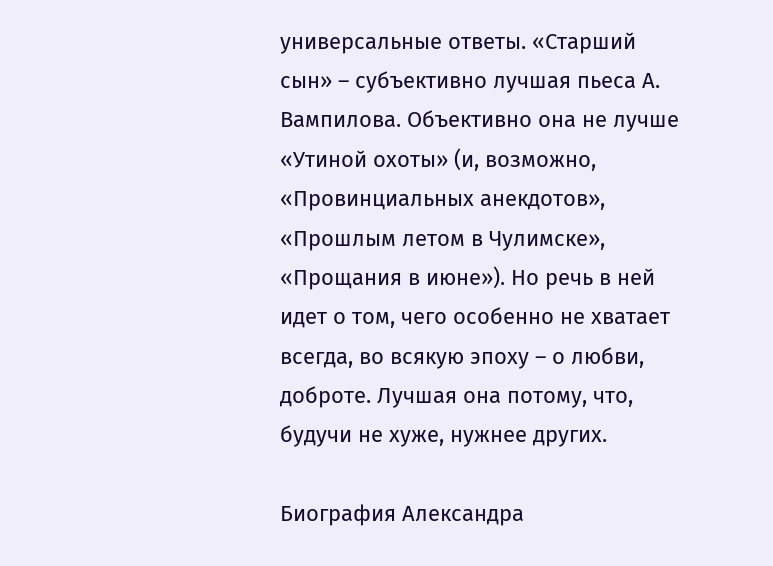универсальные ответы. «Старший сын» – субъективно лучшая пьеса А. Вампилова. Объективно она не лучше «Утиной охоты» (и, возможно, «Провинциальных анекдотов», «Прошлым летом в Чулимске», «Прощания в июне»). Но речь в ней идет о том, чего особенно не хватает всегда, во всякую эпоху – о любви, доброте. Лучшая она потому, что, будучи не хуже, нужнее других.

Биография Александра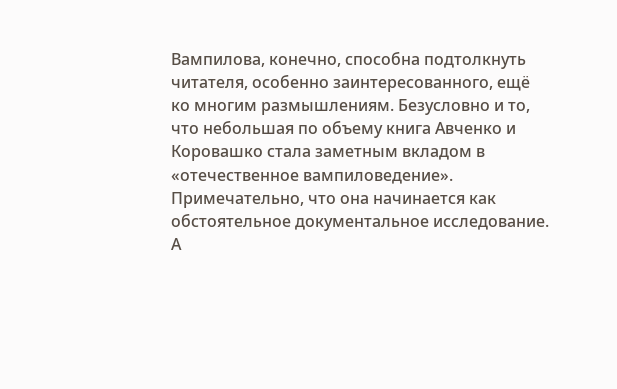Вампилова, конечно, способна подтолкнуть читателя, особенно заинтересованного, ещё ко многим размышлениям. Безусловно и то, что небольшая по объему книга Авченко и Коровашко стала заметным вкладом в «отечественное вампиловедение». Примечательно, что она начинается как обстоятельное документальное исследование. А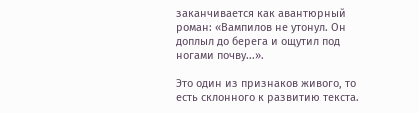заканчивается как авантюрный роман: «Вампилов не утонул. Он доплыл до берега и ощутил под ногами почву...».

Это один из признаков живого, то есть склонного к развитию текста.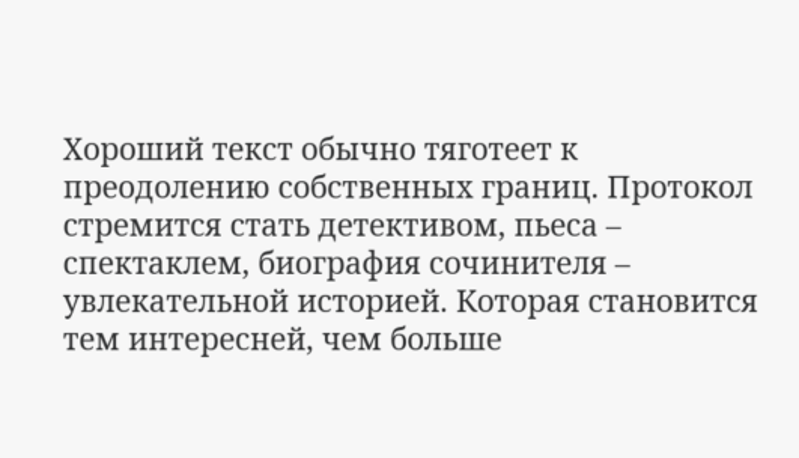Хороший текст обычно тяготеет к преодолению собственных границ. Протокол стремится стать детективом, пьеса – спектаклем, биография сочинителя – увлекательной историей. Которая становится тем интересней, чем больше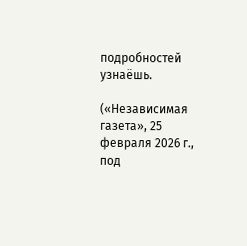подробностей узнаёшь.

(«Независимая газета», 25 февраля 2026 г., под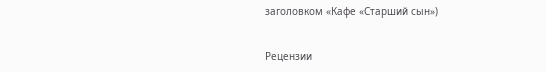заголовком «Кафе «Старший сын»)


Рецензии